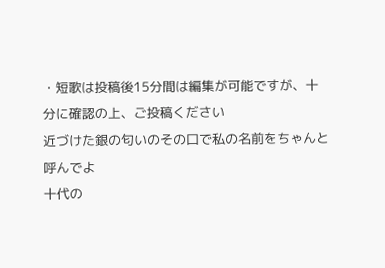・短歌は投稿後15分間は編集が可能ですが、十分に確認の上、ご投稿ください
近づけた銀の匂いのその口で私の名前をちゃんと呼んでよ
十代の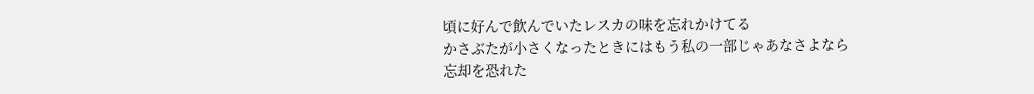頃に好んで飲んでいたレスカの味を忘れかけてる
かさぶたが小さくなったときにはもう私の一部じゃあなさよなら
忘却を恐れた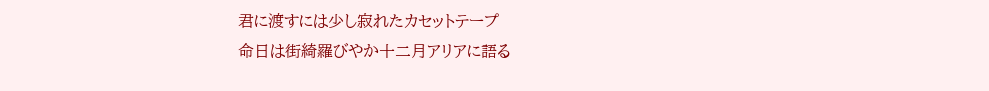君に渡すには少し寂れたカセットテープ
命日は街綺羅びやか十二月アリアに語る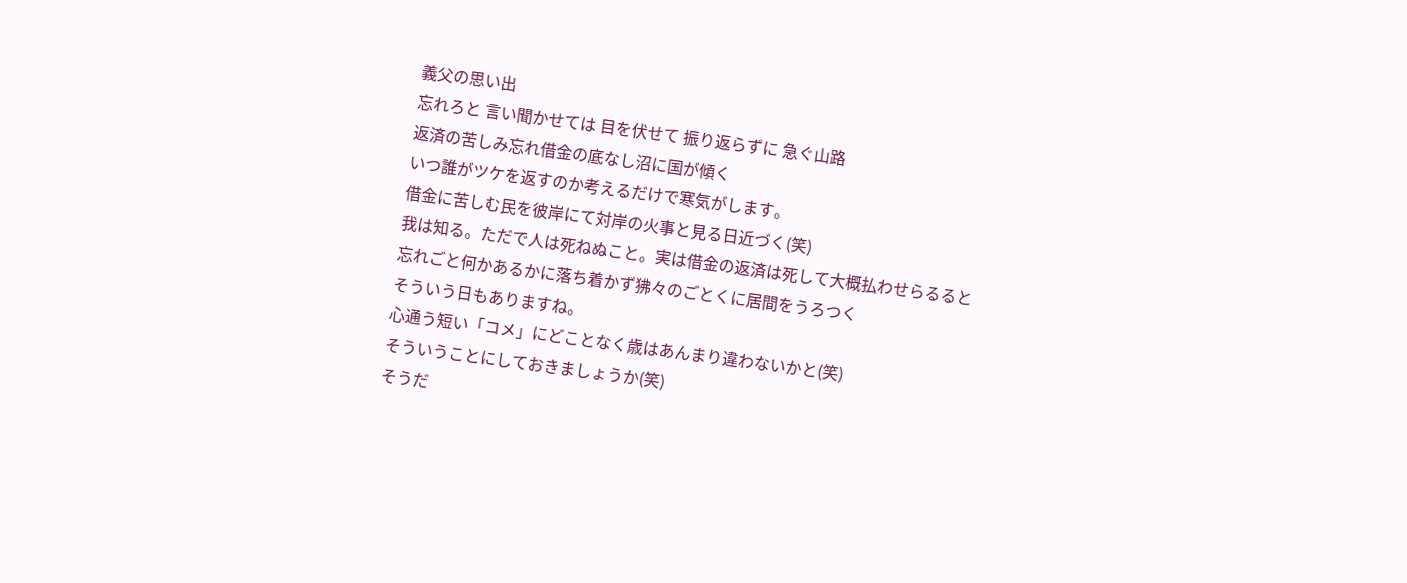義父の思い出
忘れろと 言い聞かせては 目を伏せて 振り返らずに 急ぐ山路
返済の苦しみ忘れ借金の底なし沼に国が傾く
いつ誰がツケを返すのか考えるだけで寒気がします。
借金に苦しむ民を彼岸にて対岸の火事と見る日近づく(笑)
我は知る。ただで人は死ねぬこと。実は借金の返済は死して大概払わせらるると
忘れごと何かあるかに落ち着かず狒々のごとくに居間をうろつく
そういう日もありますね。
心通う短い「コメ」にどことなく歳はあんまり違わないかと(笑)
そういうことにしておきましょうか(笑)
そうだ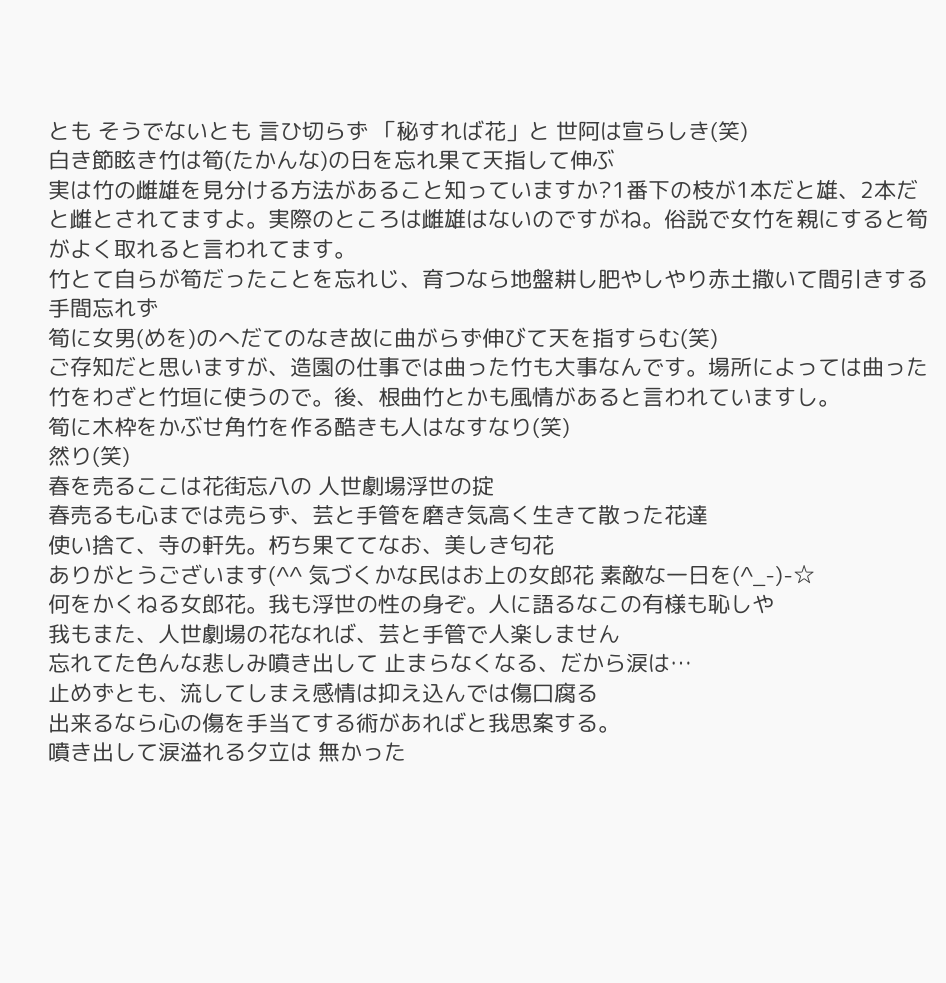とも そうでないとも 言ひ切らず 「秘すれば花」と 世阿は宣らしき(笑)
白き節眩き竹は筍(たかんな)の日を忘れ果て天指して伸ぶ
実は竹の雌雄を見分ける方法があること知っていますか?1番下の枝が1本だと雄、2本だと雌とされてますよ。実際のところは雌雄はないのですがね。俗説で女竹を親にすると筍がよく取れると言われてます。
竹とて自らが筍だったことを忘れじ、育つなら地盤耕し肥やしやり赤土撒いて間引きする手間忘れず
筍に女男(めを)のへだてのなき故に曲がらず伸びて天を指すらむ(笑)
ご存知だと思いますが、造園の仕事では曲った竹も大事なんです。場所によっては曲った竹をわざと竹垣に使うので。後、根曲竹とかも風情があると言われていますし。
筍に木枠をかぶせ角竹を作る酷きも人はなすなり(笑)
然り(笑)
春を売るここは花街忘八の 人世劇場浮世の掟
春売るも心までは売らず、芸と手管を磨き気高く生きて散った花達
使い捨て、寺の軒先。朽ち果ててなお、美しき匂花
ありがとうございます(^^ 気づくかな民はお上の女郎花 素敵な一日を(^_-)-☆
何をかくねる女郎花。我も浮世の性の身ぞ。人に語るなこの有様も恥しや
我もまた、人世劇場の花なれば、芸と手管で人楽しません
忘れてた色んな悲しみ噴き出して 止まらなくなる、だから涙は…
止めずとも、流してしまえ感情は抑え込んでは傷口腐る
出来るなら心の傷を手当てする術があればと我思案する。
噴き出して涙溢れる夕立は 無かった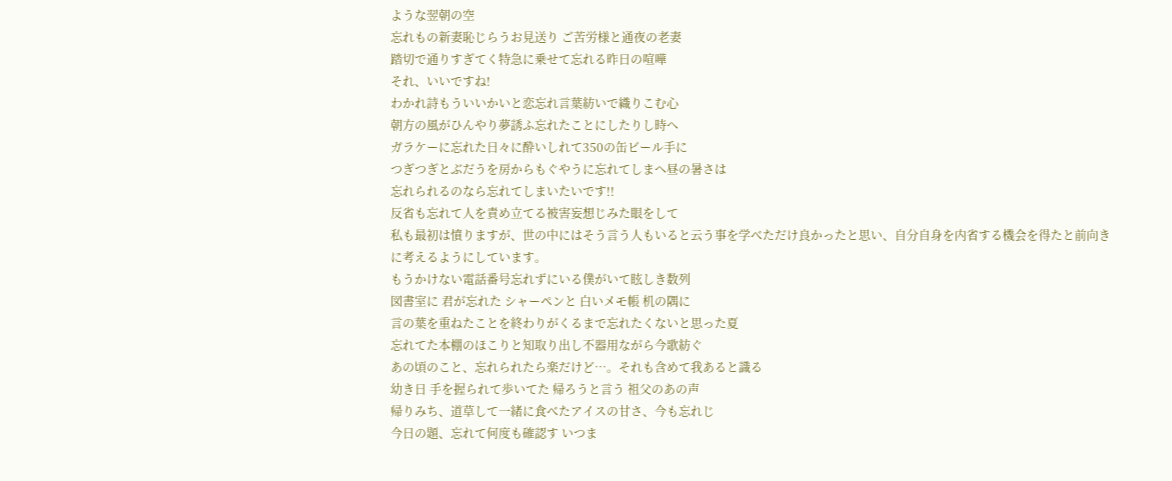ような翌朝の空
忘れもの新妻恥じらうお見送り ご苦労様と通夜の老妻
踏切で通りすぎてく特急に乗せて忘れる昨日の喧嘩
それ、いいですね!
わかれ詩もういいかいと恋忘れ言葉紡いで織りこむ心
朝方の風がひんやり夢誘ふ忘れたことにしたりし時へ
ガラケーに忘れた日々に酔いしれて350の缶ビール手に
つぎつぎとぶだうを房からもぐやうに忘れてしまへ昼の暑さは
忘れられるのなら忘れてしまいたいです!!
反省も忘れて人を責め立てる被害妄想じみた眼をして
私も最初は憤りますが、世の中にはそう言う人もいると云う事を学べただけ良かったと思い、自分自身を内省する機会を得たと前向きに考えるようにしています。
もうかけない電話番号忘れずにいる僕がいて眩しき数列
図書室に 君が忘れた シャーペンと 白いメモ帳 机の隅に
言の葉を重ねたことを終わりがくるまで忘れたくないと思った夏
忘れてた本棚のほこりと知取り出し不器用ながら今歌紡ぐ
あの頃のこと、忘れられたら楽だけど…。それも含めて我あると識る
幼き日 手を握られて歩いてた 帰ろうと言う 祖父のあの声
帰りみち、道草して一緒に食べたアイスの甘さ、今も忘れじ
今日の題、忘れて何度も確認す いつま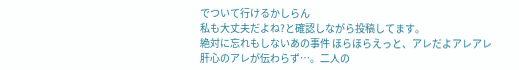でついて行けるかしらん
私も大丈夫だよね?と確認しながら投稿してます。
絶対に忘れもしないあの事件 ほらほらえっと、アレだよアレアレ
肝心のアレが伝わらず…。二人の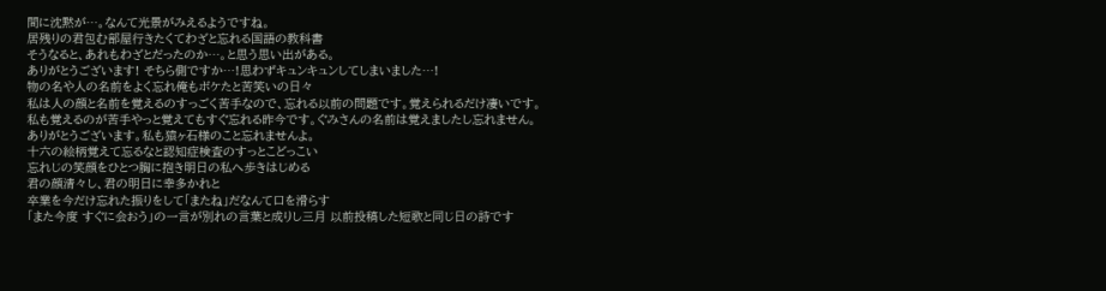間に沈黙が…。なんて光景がみえるようですね。
居残りの君包む部屋行きたくてわざと忘れる国語の教科書
そうなると、あれもわざとだったのか…。と思う思い出がある。
ありがとうございます! そちら側ですか…!思わずキュンキュンしてしまいました…!
物の名や人の名前をよく忘れ俺もボケたと苦笑いの日々
私は人の顔と名前を覚えるのすっごく苦手なので、忘れる以前の問題です。覚えられるだけ凄いです。
私も覚えるのが苦手やっと覚えてもすぐ忘れる昨今です。ぐみさんの名前は覚えましたし忘れません。
ありがとうございます。私も猿ヶ石様のこと忘れませんよ。
十六の絵柄覚えて忘るなと認知症検査のすっとこどっこい
忘れじの笑顔をひとつ胸に抱き明日の私へ歩きはじめる
君の顔清々し、君の明日に幸多かれと
卒業を今だけ忘れた振りをして「またね」だなんて口を滑らす
「また今度 すぐに会おう」の一言が別れの言葉と成りし三月 以前投稿した短歌と同じ日の詩です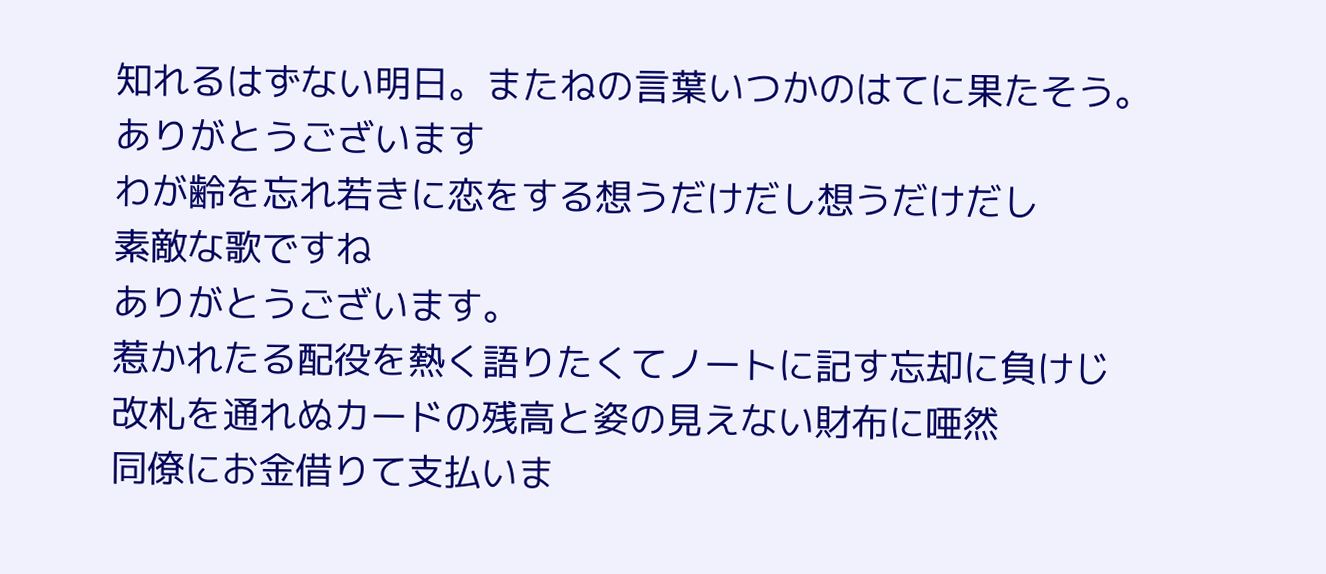知れるはずない明日。またねの言葉いつかのはてに果たそう。
ありがとうございます
わが齢を忘れ若きに恋をする想うだけだし想うだけだし
素敵な歌ですね
ありがとうございます。
惹かれたる配役を熱く語りたくてノートに記す忘却に負けじ
改札を通れぬカードの残高と姿の見えない財布に唖然
同僚にお金借りて支払いま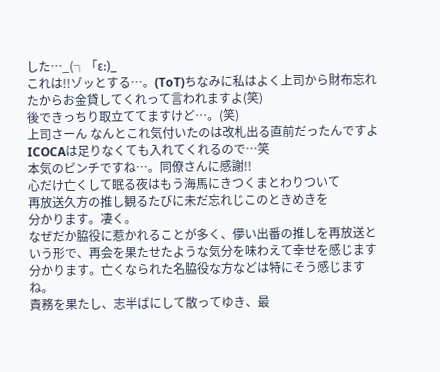した⋯_(┐「ε:)_
これは!!ゾッとする…。(ToT)ちなみに私はよく上司から財布忘れたからお金貸してくれって言われますよ(笑)
後できっちり取立ててますけど…。(笑)
上司さーん なんとこれ気付いたのは改札出る直前だったんですよ ICOCAは足りなくても入れてくれるので⋯笑
本気のピンチですね…。同僚さんに感謝!!
心だけ亡くして眠る夜はもう海馬にきつくまとわりついて
再放送久方の推し観るたびに未だ忘れじこのときめきを
分かります。凄く。
なぜだか脇役に惹かれることが多く、儚い出番の推しを再放送という形で、再会を果たせたような気分を味わえて幸せを感じます
分かります。亡くなられた名脇役な方などは特にそう感じますね。
責務を果たし、志半ばにして散ってゆき、最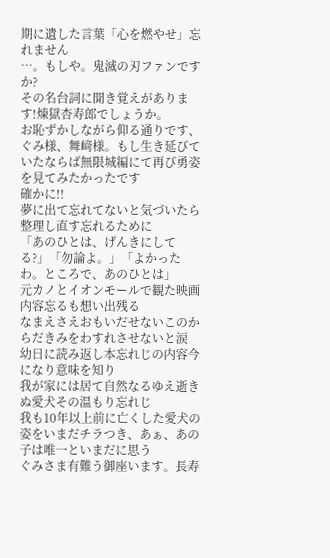期に遺した言葉「心を燃やせ」忘れません
…。もしや。鬼滅の刃ファンですか?
その名台詞に聞き覚えがあります!煉獄杏寿郎でしょうか。
お恥ずかしながら仰る通りです、ぐみ様、舞﨑様。もし生き延びていたならば無限城編にて再び勇姿を見てみたかったです
確かに!!
夢に出て忘れてないと気づいたら整理し直す忘れるために
「あのひとは、げんきにしてる?」「勿論よ。」「よかったわ。ところで、あのひとは」
元カノとイオンモールで観た映画内容忘るも想い出残る
なまえさえおもいだせないこのからだきみをわすれさせないと涙
幼日に読み返し本忘れじの内容今になり意味を知り
我が家には居て自然なるゆえ逝きぬ愛犬その温もり忘れじ
我も10年以上前に亡くした愛犬の姿をいまだチラつき、あぁ、あの子は唯一といまだに思う
ぐみさま有難う御座います。長寿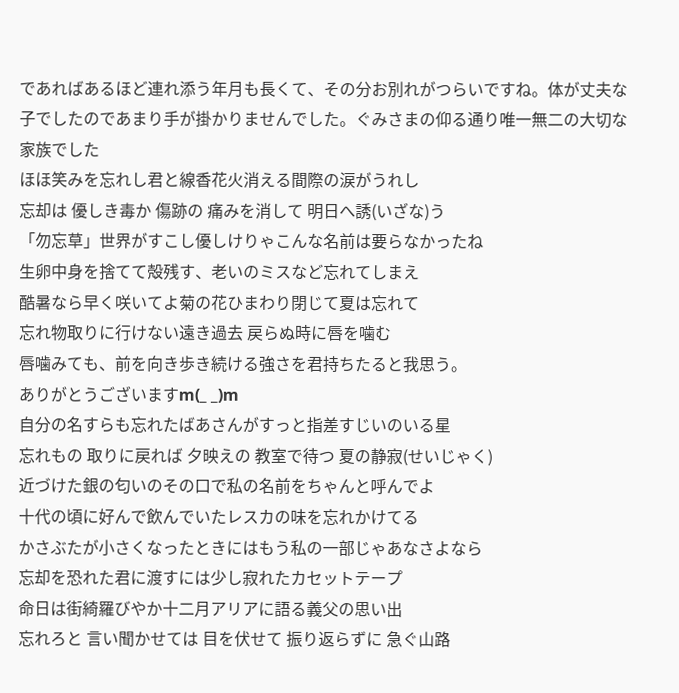であればあるほど連れ添う年月も長くて、その分お別れがつらいですね。体が丈夫な子でしたのであまり手が掛かりませんでした。ぐみさまの仰る通り唯一無二の大切な家族でした
ほほ笑みを忘れし君と線香花火消える間際の涙がうれし
忘却は 優しき毒か 傷跡の 痛みを消して 明日へ誘(いざな)う
「勿忘草」世界がすこし優しけりゃこんな名前は要らなかったね
生卵中身を捨てて殻残す、老いのミスなど忘れてしまえ
酷暑なら早く咲いてよ菊の花ひまわり閉じて夏は忘れて
忘れ物取りに行けない遠き過去 戻らぬ時に唇を噛む
唇噛みても、前を向き歩き続ける強さを君持ちたると我思う。
ありがとうございますm(_ _)m
自分の名すらも忘れたばあさんがすっと指差すじいのいる星
忘れもの 取りに戻れば 夕映えの 教室で待つ 夏の静寂(せいじゃく)
近づけた銀の匂いのその口で私の名前をちゃんと呼んでよ
十代の頃に好んで飲んでいたレスカの味を忘れかけてる
かさぶたが小さくなったときにはもう私の一部じゃあなさよなら
忘却を恐れた君に渡すには少し寂れたカセットテープ
命日は街綺羅びやか十二月アリアに語る義父の思い出
忘れろと 言い聞かせては 目を伏せて 振り返らずに 急ぐ山路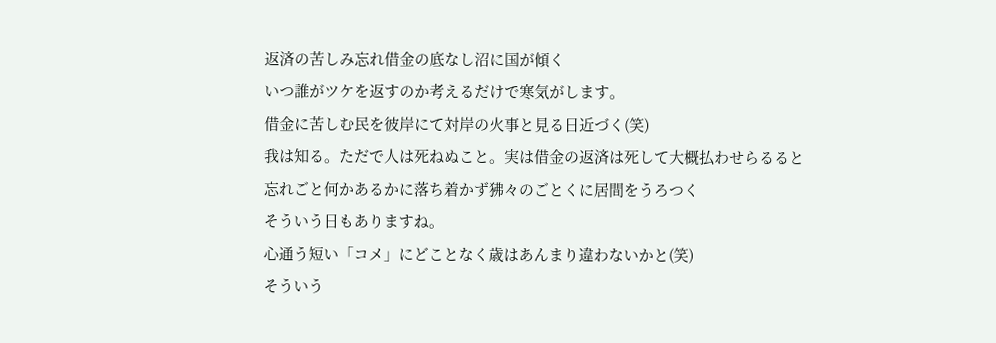返済の苦しみ忘れ借金の底なし沼に国が傾く
いつ誰がツケを返すのか考えるだけで寒気がします。
借金に苦しむ民を彼岸にて対岸の火事と見る日近づく(笑)
我は知る。ただで人は死ねぬこと。実は借金の返済は死して大概払わせらるると
忘れごと何かあるかに落ち着かず狒々のごとくに居間をうろつく
そういう日もありますね。
心通う短い「コメ」にどことなく歳はあんまり違わないかと(笑)
そういう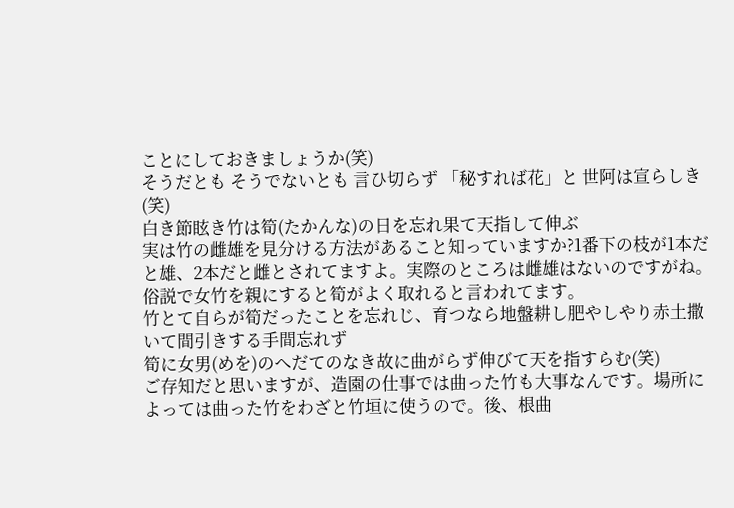ことにしておきましょうか(笑)
そうだとも そうでないとも 言ひ切らず 「秘すれば花」と 世阿は宣らしき(笑)
白き節眩き竹は筍(たかんな)の日を忘れ果て天指して伸ぶ
実は竹の雌雄を見分ける方法があること知っていますか?1番下の枝が1本だと雄、2本だと雌とされてますよ。実際のところは雌雄はないのですがね。俗説で女竹を親にすると筍がよく取れると言われてます。
竹とて自らが筍だったことを忘れじ、育つなら地盤耕し肥やしやり赤土撒いて間引きする手間忘れず
筍に女男(めを)のへだてのなき故に曲がらず伸びて天を指すらむ(笑)
ご存知だと思いますが、造園の仕事では曲った竹も大事なんです。場所によっては曲った竹をわざと竹垣に使うので。後、根曲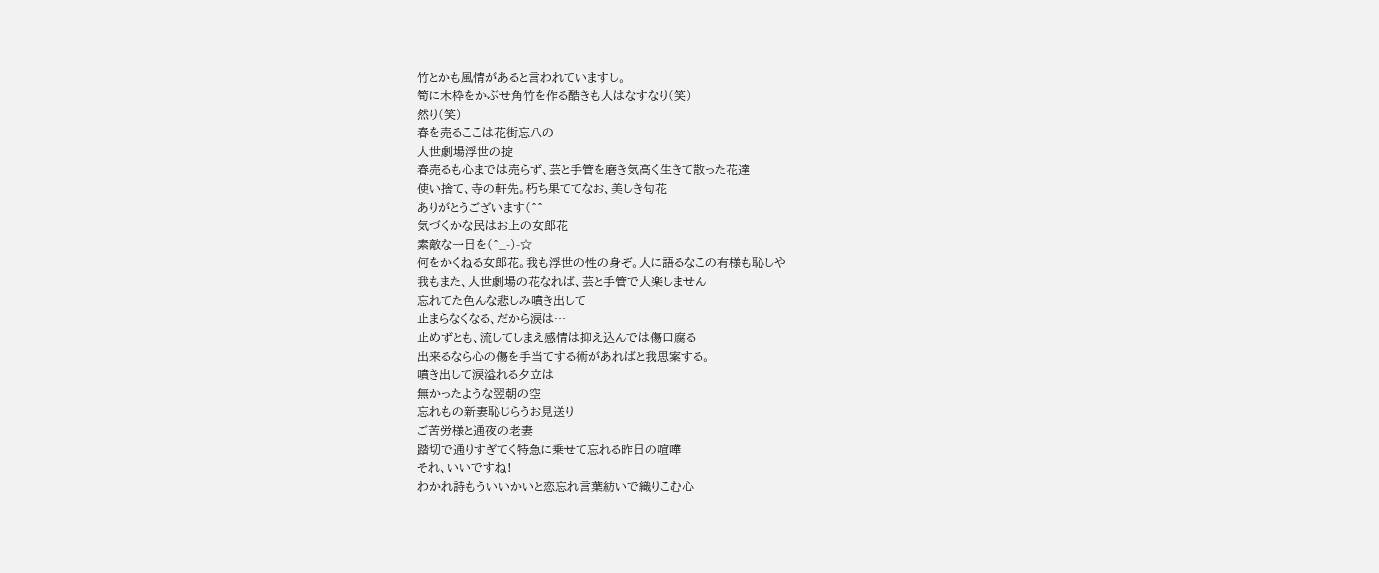竹とかも風情があると言われていますし。
筍に木枠をかぶせ角竹を作る酷きも人はなすなり(笑)
然り(笑)
春を売るここは花街忘八の
人世劇場浮世の掟
春売るも心までは売らず、芸と手管を磨き気高く生きて散った花達
使い捨て、寺の軒先。朽ち果ててなお、美しき匂花
ありがとうございます(^^
気づくかな民はお上の女郎花
素敵な一日を(^_-)-☆
何をかくねる女郎花。我も浮世の性の身ぞ。人に語るなこの有様も恥しや
我もまた、人世劇場の花なれば、芸と手管で人楽しません
忘れてた色んな悲しみ噴き出して
止まらなくなる、だから涙は…
止めずとも、流してしまえ感情は抑え込んでは傷口腐る
出来るなら心の傷を手当てする術があればと我思案する。
噴き出して涙溢れる夕立は
無かったような翌朝の空
忘れもの新妻恥じらうお見送り
ご苦労様と通夜の老妻
踏切で通りすぎてく特急に乗せて忘れる昨日の喧嘩
それ、いいですね!
わかれ詩もういいかいと恋忘れ言葉紡いで織りこむ心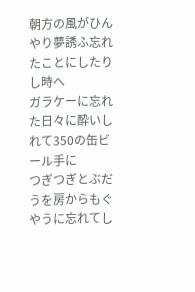朝方の風がひんやり夢誘ふ忘れたことにしたりし時へ
ガラケーに忘れた日々に酔いしれて350の缶ビール手に
つぎつぎとぶだうを房からもぐやうに忘れてし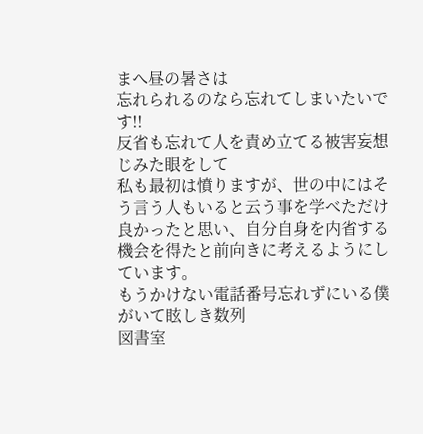まへ昼の暑さは
忘れられるのなら忘れてしまいたいです!!
反省も忘れて人を責め立てる被害妄想じみた眼をして
私も最初は憤りますが、世の中にはそう言う人もいると云う事を学べただけ良かったと思い、自分自身を内省する機会を得たと前向きに考えるようにしています。
もうかけない電話番号忘れずにいる僕がいて眩しき数列
図書室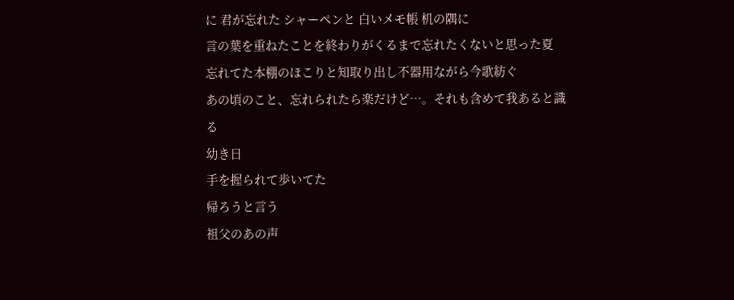に 君が忘れた シャーペンと 白いメモ帳 机の隅に
言の葉を重ねたことを終わりがくるまで忘れたくないと思った夏
忘れてた本棚のほこりと知取り出し不器用ながら今歌紡ぐ
あの頃のこと、忘れられたら楽だけど…。それも含めて我あると識る
幼き日
手を握られて歩いてた
帰ろうと言う
祖父のあの声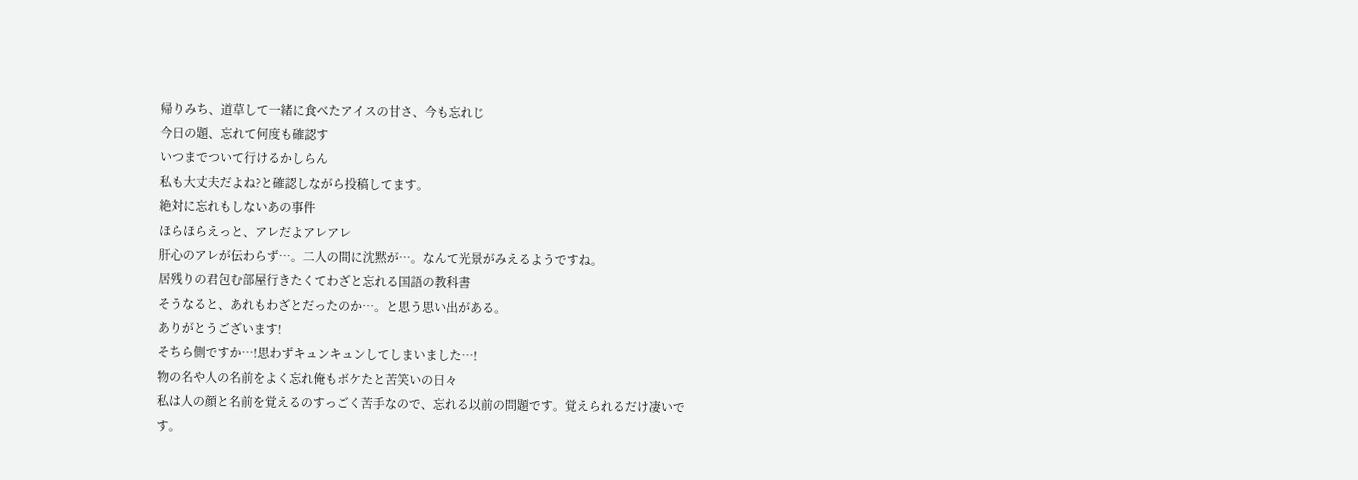帰りみち、道草して一緒に食べたアイスの甘さ、今も忘れじ
今日の題、忘れて何度も確認す
いつまでついて行けるかしらん
私も大丈夫だよね?と確認しながら投稿してます。
絶対に忘れもしないあの事件
ほらほらえっと、アレだよアレアレ
肝心のアレが伝わらず…。二人の間に沈黙が…。なんて光景がみえるようですね。
居残りの君包む部屋行きたくてわざと忘れる国語の教科書
そうなると、あれもわざとだったのか…。と思う思い出がある。
ありがとうございます!
そちら側ですか…!思わずキュンキュンしてしまいました…!
物の名や人の名前をよく忘れ俺もボケたと苦笑いの日々
私は人の顔と名前を覚えるのすっごく苦手なので、忘れる以前の問題です。覚えられるだけ凄いです。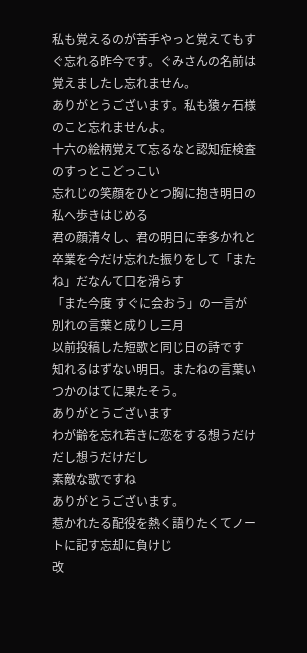私も覚えるのが苦手やっと覚えてもすぐ忘れる昨今です。ぐみさんの名前は覚えましたし忘れません。
ありがとうございます。私も猿ヶ石様のこと忘れませんよ。
十六の絵柄覚えて忘るなと認知症検査のすっとこどっこい
忘れじの笑顔をひとつ胸に抱き明日の私へ歩きはじめる
君の顔清々し、君の明日に幸多かれと
卒業を今だけ忘れた振りをして「またね」だなんて口を滑らす
「また今度 すぐに会おう」の一言が別れの言葉と成りし三月
以前投稿した短歌と同じ日の詩です
知れるはずない明日。またねの言葉いつかのはてに果たそう。
ありがとうございます
わが齢を忘れ若きに恋をする想うだけだし想うだけだし
素敵な歌ですね
ありがとうございます。
惹かれたる配役を熱く語りたくてノートに記す忘却に負けじ
改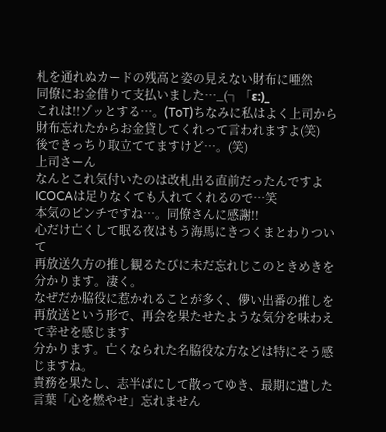札を通れぬカードの残高と姿の見えない財布に唖然
同僚にお金借りて支払いました⋯_(┐「ε:)_
これは!!ゾッとする…。(ToT)ちなみに私はよく上司から財布忘れたからお金貸してくれって言われますよ(笑)
後できっちり取立ててますけど…。(笑)
上司さーん
なんとこれ気付いたのは改札出る直前だったんですよ
ICOCAは足りなくても入れてくれるので⋯笑
本気のピンチですね…。同僚さんに感謝!!
心だけ亡くして眠る夜はもう海馬にきつくまとわりついて
再放送久方の推し観るたびに未だ忘れじこのときめきを
分かります。凄く。
なぜだか脇役に惹かれることが多く、儚い出番の推しを再放送という形で、再会を果たせたような気分を味わえて幸せを感じます
分かります。亡くなられた名脇役な方などは特にそう感じますね。
責務を果たし、志半ばにして散ってゆき、最期に遺した言葉「心を燃やせ」忘れません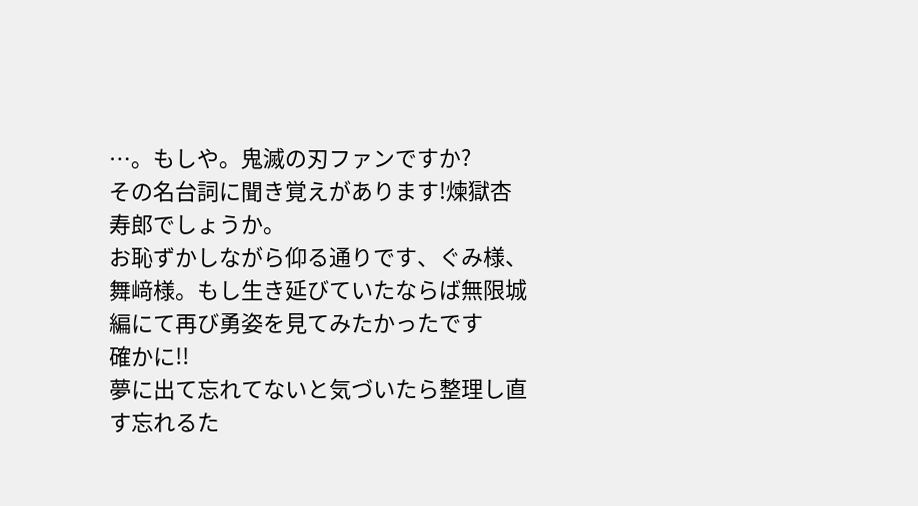…。もしや。鬼滅の刃ファンですか?
その名台詞に聞き覚えがあります!煉獄杏寿郎でしょうか。
お恥ずかしながら仰る通りです、ぐみ様、舞﨑様。もし生き延びていたならば無限城編にて再び勇姿を見てみたかったです
確かに!!
夢に出て忘れてないと気づいたら整理し直す忘れるた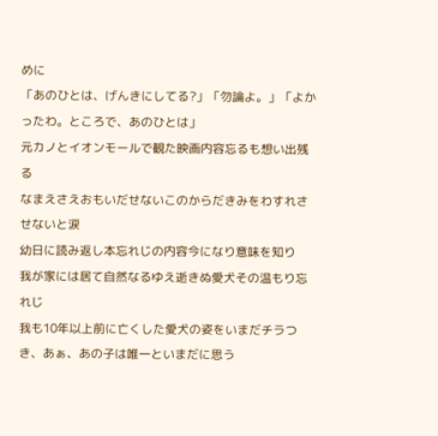めに
「あのひとは、げんきにしてる?」「勿論よ。」「よかったわ。ところで、あのひとは」
元カノとイオンモールで観た映画内容忘るも想い出残る
なまえさえおもいだせないこのからだきみをわすれさせないと涙
幼日に読み返し本忘れじの内容今になり意味を知り
我が家には居て自然なるゆえ逝きぬ愛犬その温もり忘れじ
我も10年以上前に亡くした愛犬の姿をいまだチラつき、あぁ、あの子は唯一といまだに思う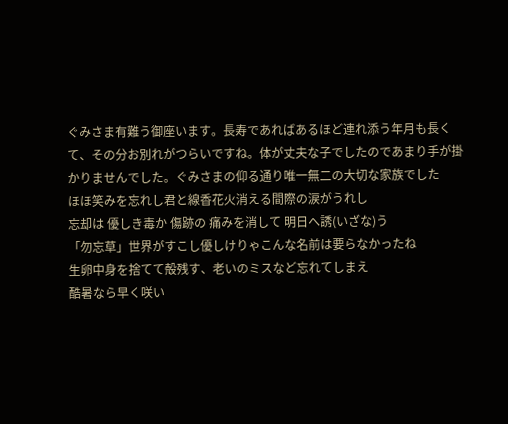ぐみさま有難う御座います。長寿であればあるほど連れ添う年月も長くて、その分お別れがつらいですね。体が丈夫な子でしたのであまり手が掛かりませんでした。ぐみさまの仰る通り唯一無二の大切な家族でした
ほほ笑みを忘れし君と線香花火消える間際の涙がうれし
忘却は 優しき毒か 傷跡の 痛みを消して 明日へ誘(いざな)う
「勿忘草」世界がすこし優しけりゃこんな名前は要らなかったね
生卵中身を捨てて殻残す、老いのミスなど忘れてしまえ
酷暑なら早く咲い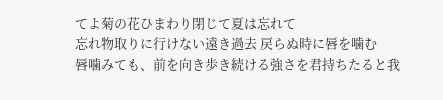てよ菊の花ひまわり閉じて夏は忘れて
忘れ物取りに行けない遠き過去 戻らぬ時に唇を噛む
唇噛みても、前を向き歩き続ける強さを君持ちたると我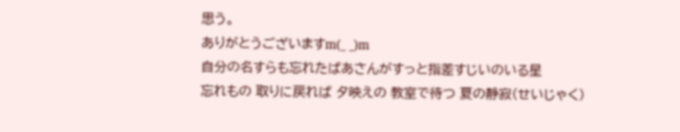思う。
ありがとうございますm(_ _)m
自分の名すらも忘れたばあさんがすっと指差すじいのいる星
忘れもの 取りに戻れば 夕映えの 教室で待つ 夏の静寂(せいじゃく)